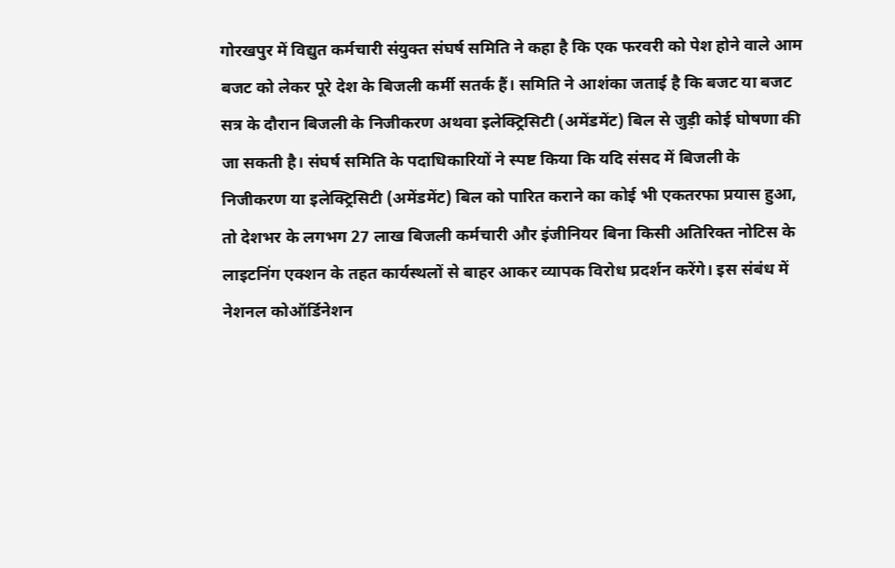गोरखपुर में विद्युत कर्मचारी संयुक्त संघर्ष समिति ने कहा है कि एक फरवरी को पेश होने वाले आम बजट को लेकर पूरे देश के बिजली कर्मी सतर्क हैं। समिति ने आशंका जताई है कि बजट या बजट सत्र के दौरान बिजली के निजीकरण अथवा इलेक्ट्रिसिटी (अमेंडमेंट) बिल से जुड़ी कोई घोषणा की जा सकती है। संघर्ष समिति के पदाधिकारियों ने स्पष्ट किया कि यदि संसद में बिजली के निजीकरण या इलेक्ट्रिसिटी (अमेंडमेंट) बिल को पारित कराने का कोई भी एकतरफा प्रयास हुआ, तो देशभर के लगभग 27 लाख बिजली कर्मचारी और इंजीनियर बिना किसी अतिरिक्त नोटिस के लाइटनिंग एक्शन के तहत कार्यस्थलों से बाहर आकर व्यापक विरोध प्रदर्शन करेंगे। इस संबंध में नेशनल कोऑर्डिनेशन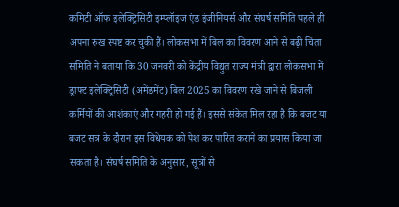कमिटी ऑफ इलेक्ट्रिसिटी इम्प्लॉइज एंड इंजीनियर्स और संघर्ष समिति पहले ही अपना रुख स्पष्ट कर चुकी हैं। लोकसभा में बिल का विवरण आने से बढ़ी चिंता समिति ने बताया कि 30 जनवरी को केंद्रीय विद्युत राज्य मंत्री द्वारा लोकसभा में ड्राफ्ट इलेक्ट्रिसिटी (अमेंडमेंट) बिल 2025 का विवरण रखे जाने से बिजली कर्मियों की आशंकाएं और गहरी हो गई हैं। इससे संकेत मिल रहा है कि बजट या बजट सत्र के दौरान इस विधेयक को पेश कर पारित कराने का प्रयास किया जा सकता है। संघर्ष समिति के अनुसार, सूत्रों से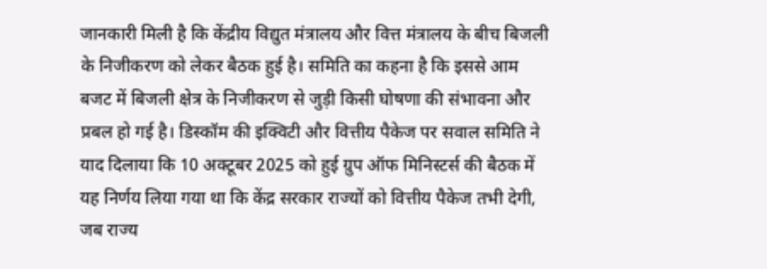जानकारी मिली है कि केंद्रीय विद्युत मंत्रालय और वित्त मंत्रालय के बीच बिजली के निजीकरण को लेकर बैठक हुई है। समिति का कहना है कि इससे आम बजट में बिजली क्षेत्र के निजीकरण से जुड़ी किसी घोषणा की संभावना और प्रबल हो गई है। डिस्कॉम की इक्विटी और वित्तीय पैकेज पर सवाल समिति ने याद दिलाया कि 10 अक्टूबर 2025 को हुई ग्रुप ऑफ मिनिस्टर्स की बैठक में यह निर्णय लिया गया था कि केंद्र सरकार राज्यों को वित्तीय पैकेज तभी देगी, जब राज्य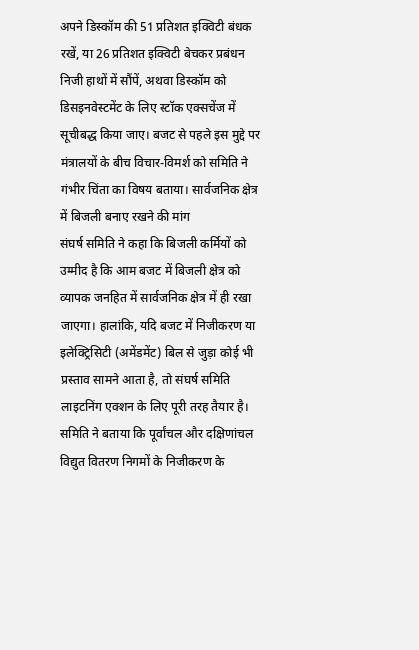अपने डिस्कॉम की 51 प्रतिशत इक्विटी बंधक रखें, या 26 प्रतिशत इक्विटी बेचकर प्रबंधन निजी हाथों में सौंपें, अथवा डिस्कॉम को डिसइनवेस्टमेंट के लिए स्टॉक एक्सचेंज में सूचीबद्ध किया जाए। बजट से पहले इस मुद्दे पर मंत्रालयों के बीच विचार-विमर्श को समिति ने गंभीर चिंता का विषय बताया। सार्वजनिक क्षेत्र में बिजली बनाए रखने की मांग
संघर्ष समिति ने कहा कि बिजली कर्मियों को उम्मीद है कि आम बजट में बिजली क्षेत्र को व्यापक जनहित में सार्वजनिक क्षेत्र में ही रखा जाएगा। हालांकि, यदि बजट में निजीकरण या इलेक्ट्रिसिटी (अमेंडमेंट) बिल से जुड़ा कोई भी प्रस्ताव सामने आता है, तो संघर्ष समिति लाइटनिंग एक्शन के लिए पूरी तरह तैयार है।
समिति ने बताया कि पूर्वांचल और दक्षिणांचल विद्युत वितरण निगमों के निजीकरण के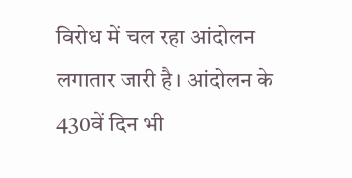विरोध में चल रहा आंदोलन लगातार जारी है। आंदोलन के 430वें दिन भी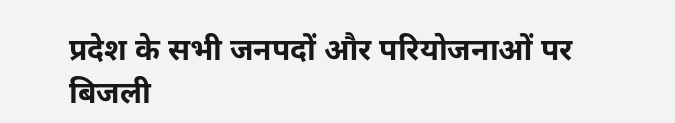प्रदेश के सभी जनपदों और परियोजनाओं पर बिजली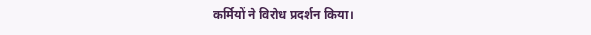कर्मियों ने विरोध प्रदर्शन किया।